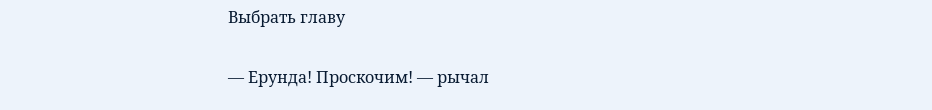Выбрать главу

— Ерунда! Проскочим! — рычал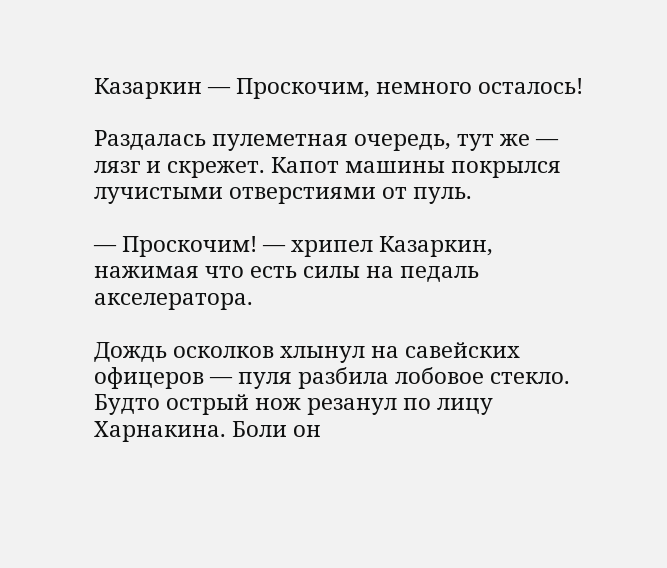Казаркин — Проскочим, немного осталось!

Раздалась пулеметная очередь, тут же — лязг и скрежет. Капот машины покрылся лучистыми отверстиями от пуль.

— Проскочим! — хрипел Казаркин, нажимая что есть силы на педаль акселератора.

Дождь осколков хлынул на савейских офицеров — пуля разбила лобовое стекло. Будто острый нож резанул по лицу Харнакина. Боли он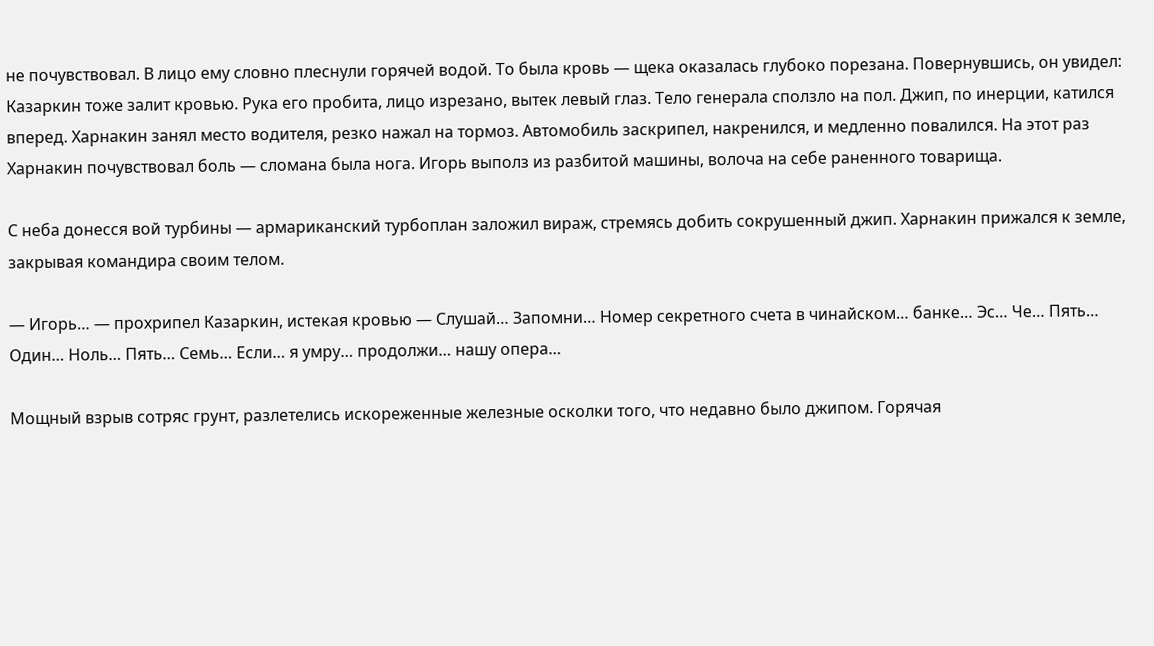не почувствовал. В лицо ему словно плеснули горячей водой. То была кровь — щека оказалась глубоко порезана. Повернувшись, он увидел: Казаркин тоже залит кровью. Рука его пробита, лицо изрезано, вытек левый глаз. Тело генерала сползло на пол. Джип, по инерции, катился вперед. Харнакин занял место водителя, резко нажал на тормоз. Автомобиль заскрипел, накренился, и медленно повалился. На этот раз Харнакин почувствовал боль — сломана была нога. Игорь выполз из разбитой машины, волоча на себе раненного товарища.

С неба донесся вой турбины — армариканский турбоплан заложил вираж, стремясь добить сокрушенный джип. Харнакин прижался к земле, закрывая командира своим телом.

— Игорь… — прохрипел Казаркин, истекая кровью — Слушай… Запомни… Номер секретного счета в чинайском… банке… Эс… Че… Пять… Один… Ноль… Пять… Семь… Если… я умру… продолжи… нашу опера…

Мощный взрыв сотряс грунт, разлетелись искореженные железные осколки того, что недавно было джипом. Горячая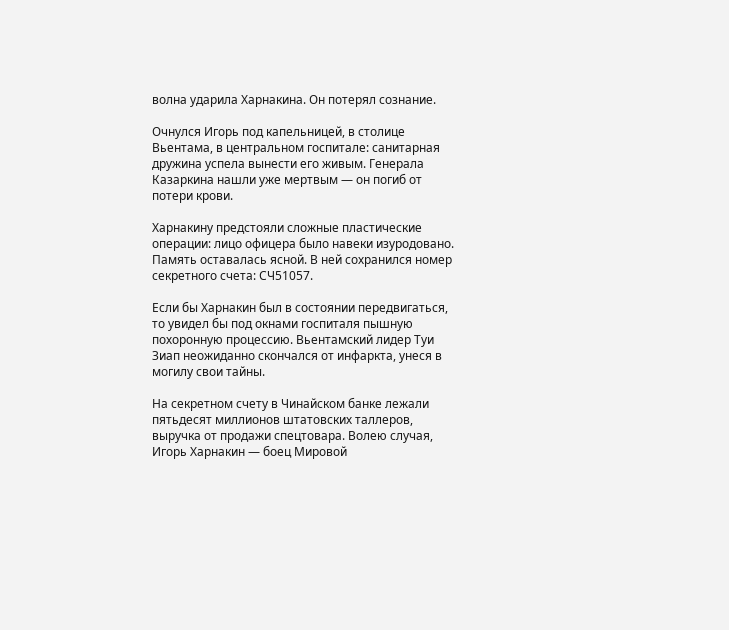волна ударила Харнакина. Он потерял сознание.

Очнулся Игорь под капельницей, в столице Вьентама, в центральном госпитале: санитарная дружина успела вынести его живым. Генерала Казаркина нашли уже мертвым — он погиб от потери крови.

Харнакину предстояли сложные пластические операции: лицо офицера было навеки изуродовано. Память оставалась ясной. В ней сохранился номер секретного счета: СЧ51057.

Если бы Харнакин был в состоянии передвигаться, то увидел бы под окнами госпиталя пышную похоронную процессию. Вьентамский лидер Туи Зиап неожиданно скончался от инфаркта, унеся в могилу свои тайны.

На секретном счету в Чинайском банке лежали пятьдесят миллионов штатовских таллеров, выручка от продажи спецтовара. Волею случая, Игорь Харнакин — боец Мировой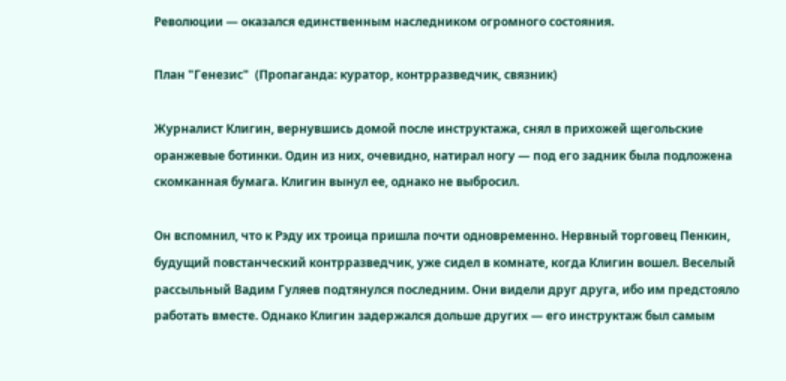Революции — оказался единственным наследником огромного состояния.

План "Генезис"  (Пропаганда: куратор, контрразведчик, связник)

Журналист Клигин, вернувшись домой после инструктажа, снял в прихожей щегольские оранжевые ботинки. Один из них, очевидно, натирал ногу — под его задник была подложена скомканная бумага. Клигин вынул ее, однако не выбросил.

Он вспомнил, что к Рэду их троица пришла почти одновременно. Нервный торговец Пенкин, будущий повстанческий контрразведчик, уже сидел в комнате, когда Клигин вошел. Веселый рассыльный Вадим Гуляев подтянулся последним. Они видели друг друга, ибо им предстояло работать вместе. Однако Клигин задержался дольше других — его инструктаж был самым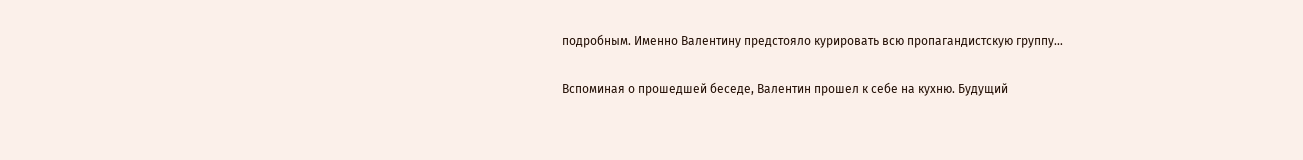подробным. Именно Валентину предстояло курировать всю пропагандистскую группу…

Вспоминая о прошедшей беседе, Валентин прошел к себе на кухню. Будущий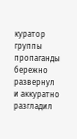куратор группы пропаганды бережно развернул и аккуратно разгладил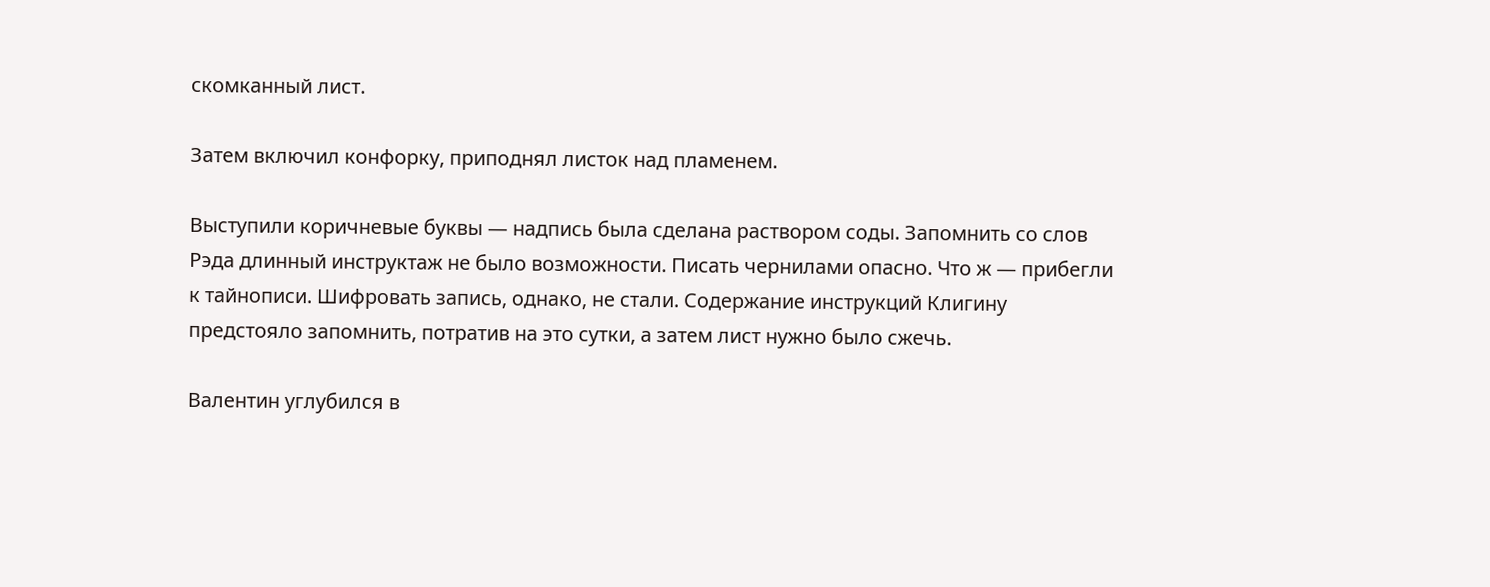скомканный лист.

Затем включил конфорку, приподнял листок над пламенем.

Выступили коричневые буквы — надпись была сделана раствором соды. Запомнить со слов Рэда длинный инструктаж не было возможности. Писать чернилами опасно. Что ж — прибегли к тайнописи. Шифровать запись, однако, не стали. Содержание инструкций Клигину предстояло запомнить, потратив на это сутки, а затем лист нужно было сжечь.

Валентин углубился в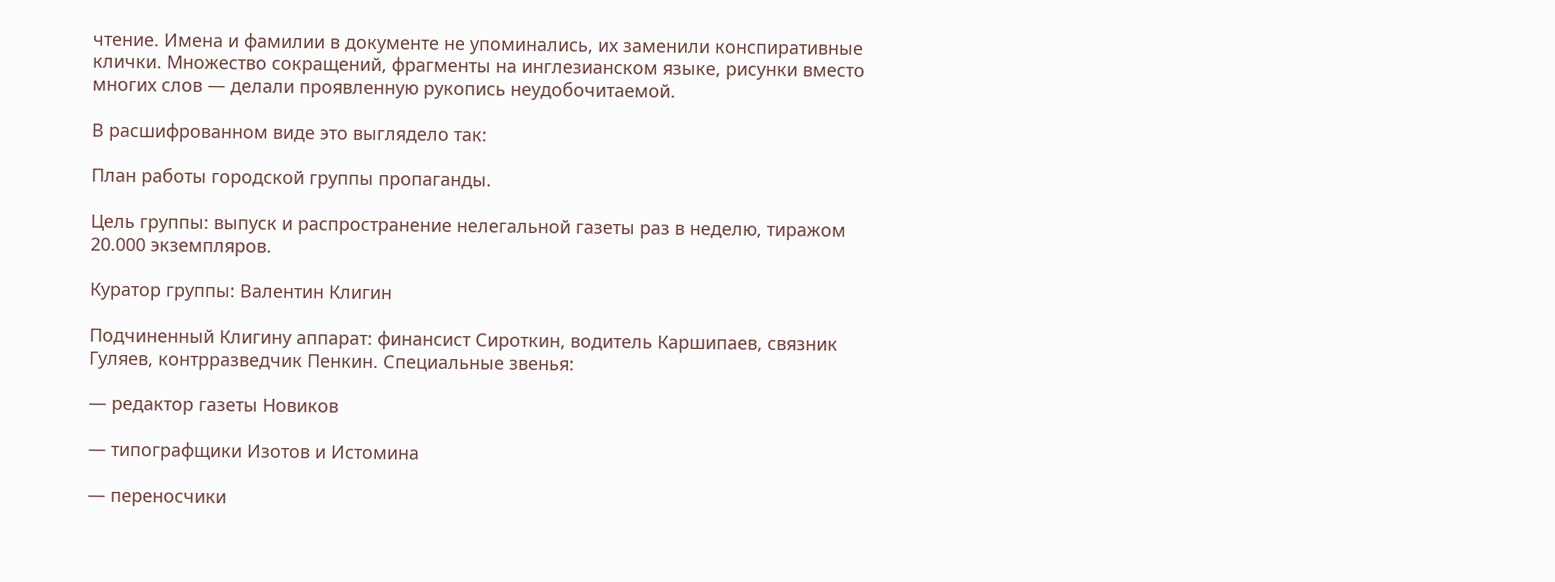чтение. Имена и фамилии в документе не упоминались, их заменили конспиративные клички. Множество сокращений, фрагменты на инглезианском языке, рисунки вместо многих слов — делали проявленную рукопись неудобочитаемой.

В расшифрованном виде это выглядело так:

План работы городской группы пропаганды.

Цель группы: выпуск и распространение нелегальной газеты раз в неделю, тиражом 20.000 экземпляров.

Куратор группы: Валентин Клигин

Подчиненный Клигину аппарат: финансист Сироткин, водитель Каршипаев, связник Гуляев, контрразведчик Пенкин. Специальные звенья:

— редактор газеты Новиков

— типографщики Изотов и Истомина

— переносчики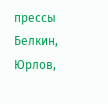прессы Белкин, Юрлов,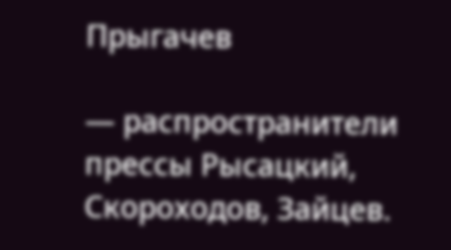Прыгачев

— распространители прессы Рысацкий, Скороходов, Зайцев.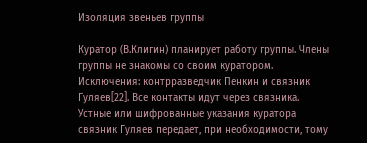Изоляция звеньев группы

Куратор (В.Клигин) планирует работу группы. Члены группы не знакомы со своим куратором. Исключения: контрразведчик Пенкин и связник Гуляев[22]. Все контакты идут через связника. Устные или шифрованные указания куратора связник Гуляев передает, при необходимости, тому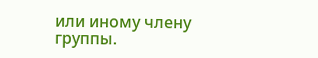или иному члену группы.